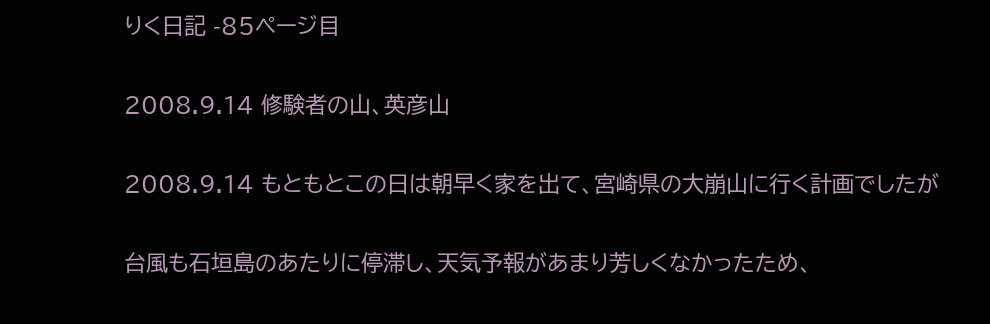りく日記 -85ページ目

2008.9.14 修験者の山、英彦山

2008.9.14 もともとこの日は朝早く家を出て、宮崎県の大崩山に行く計画でしたが

台風も石垣島のあたりに停滞し、天気予報があまり芳しくなかったため、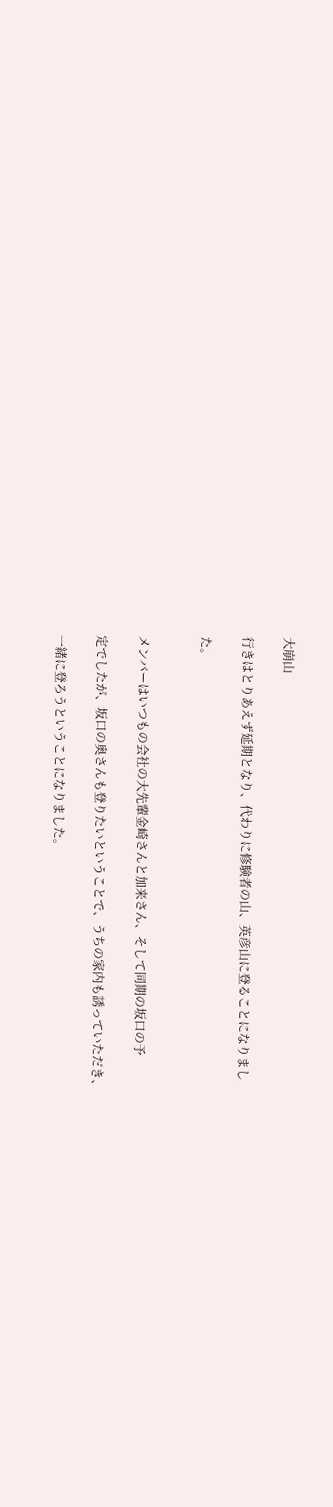大崩山

行きはとりあえず延期となり、代わりに修験者の山、英彦山に登ることになりまし

た。


メンバーはいつもの会社の大先輩金崎さんと加来さん、そして同期の坂口の予

定でしたが、坂口の奥さんも登りたいということで、うちの家内も誘っていただき、

一緒に登ろうということになりました。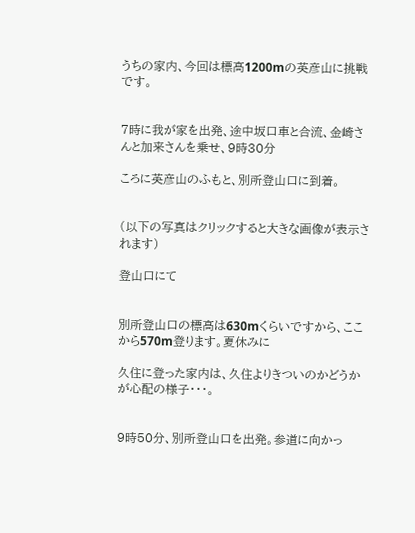うちの家内、今回は標高1200mの英彦山に挑戦です。


7時に我が家を出発、途中坂口車と合流、金崎さんと加来さんを乗せ、9時30分

ころに英彦山のふもと、別所登山口に到着。


(以下の写真はクリックすると大きな画像が表示されます)

登山口にて


別所登山口の標高は630mくらいですから、ここから570m登ります。夏休みに

久住に登った家内は、久住よりきついのかどうかが心配の様子・・・。


9時50分、別所登山口を出発。参道に向かっ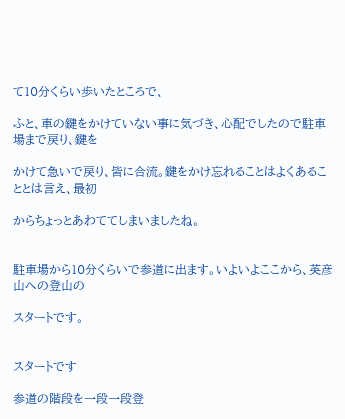て10分くらい歩いたところで、

ふと、車の鍵をかけていない事に気づき、心配でしたので駐車場まで戻り、鍵を

かけて急いで戻り、皆に合流。鍵をかけ忘れることはよくあることとは言え、最初

からちょっとあわててしまいましたね。


駐車場から10分くらいで参道に出ます。いよいよここから、英彦山への登山の

スタートです。


スタートです

参道の階段を一段一段登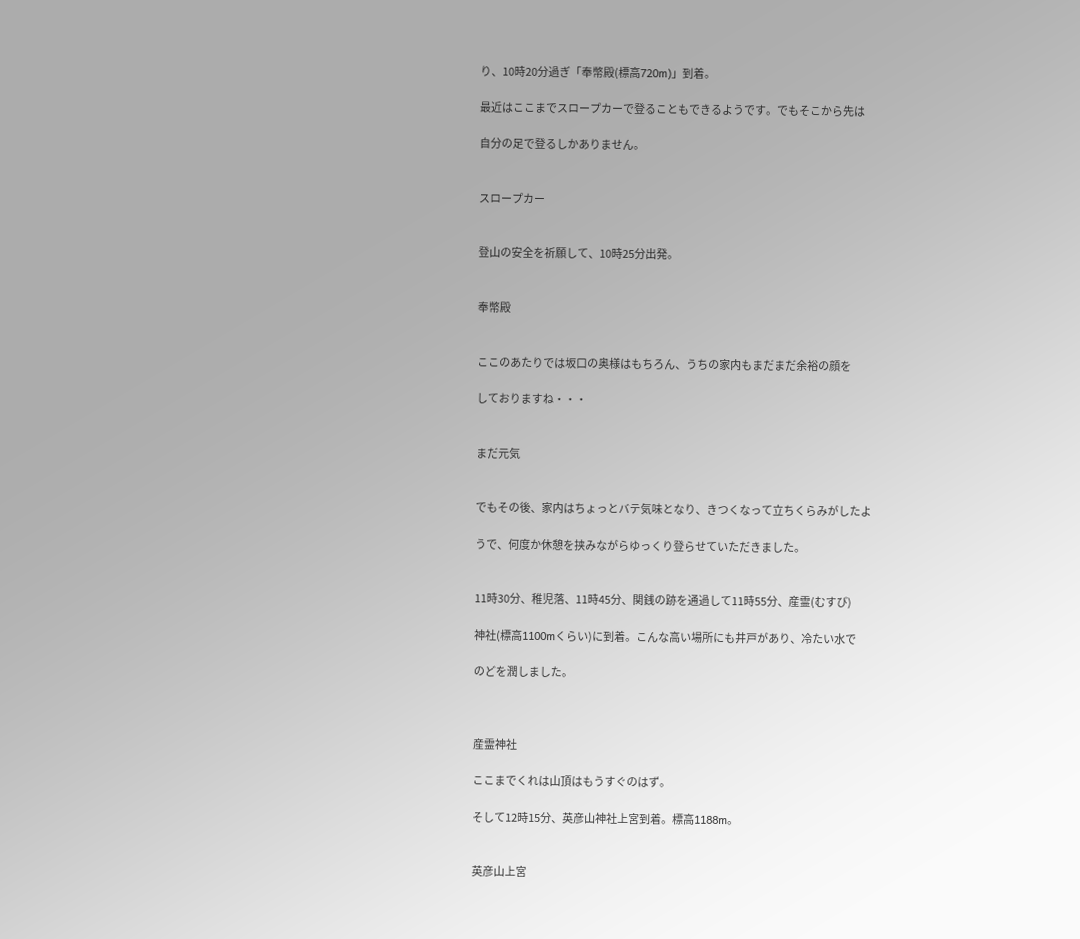り、10時20分過ぎ「奉幣殿(標高720m)」到着。

最近はここまでスロープカーで登ることもできるようです。でもそこから先は

自分の足で登るしかありません。


スロープカー


登山の安全を祈願して、10時25分出発。


奉幣殿


ここのあたりでは坂口の奥様はもちろん、うちの家内もまだまだ余裕の顔を

しておりますね・・・


まだ元気


でもその後、家内はちょっとバテ気味となり、きつくなって立ちくらみがしたよ

うで、何度か休憩を挟みながらゆっくり登らせていただきました。


11時30分、稚児落、11時45分、関銭の跡を通過して11時55分、産霊(むすび)

神社(標高1100mくらい)に到着。こんな高い場所にも井戸があり、冷たい水で

のどを潤しました。



産霊神社

ここまでくれは山頂はもうすぐのはず。

そして12時15分、英彦山神社上宮到着。標高1188m。


英彦山上宮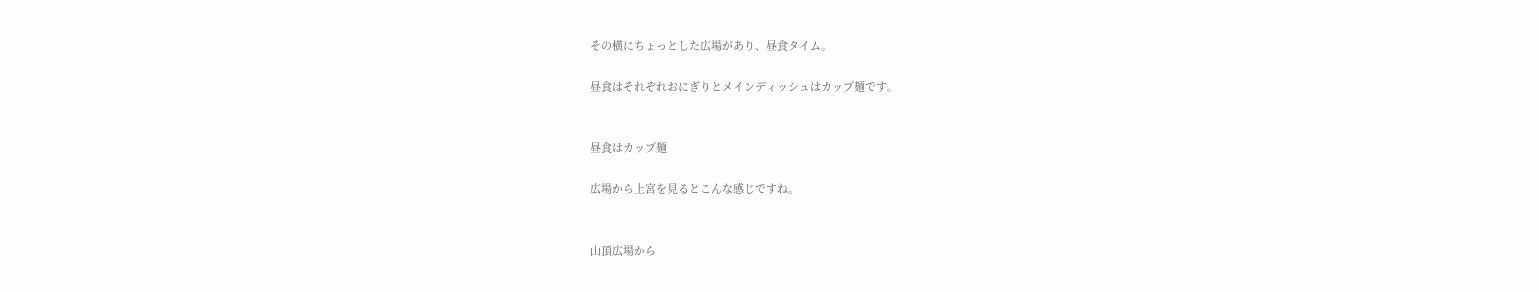その横にちょっとした広場があり、昼食タイム。

昼食はそれぞれおにぎりとメインディッシュはカップ麺です。


昼食はカップ麺

広場から上宮を見るとこんな感じですね。


山頂広場から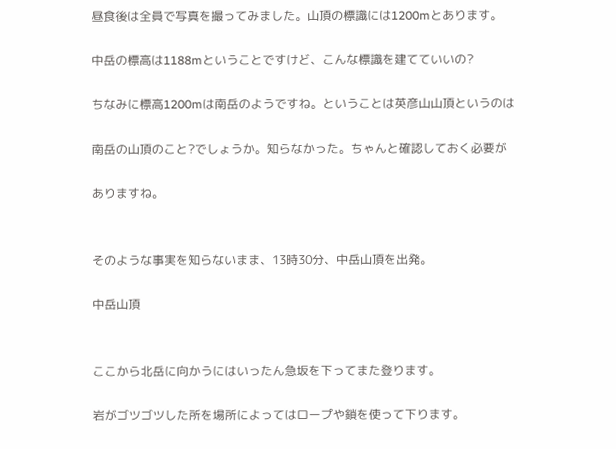昼食後は全員で写真を撮ってみました。山頂の標識には1200mとあります。

中岳の標高は1188mということですけど、こんな標識を建てていいの?

ちなみに標高1200mは南岳のようですね。ということは英彦山山頂というのは

南岳の山頂のこと?でしょうか。知らなかった。ちゃんと確認しておく必要が

ありますね。


そのような事実を知らないまま、13時30分、中岳山頂を出発。

中岳山頂


ここから北岳に向かうにはいったん急坂を下ってまた登ります。

岩がゴツゴツした所を場所によってはロープや鎖を使って下ります。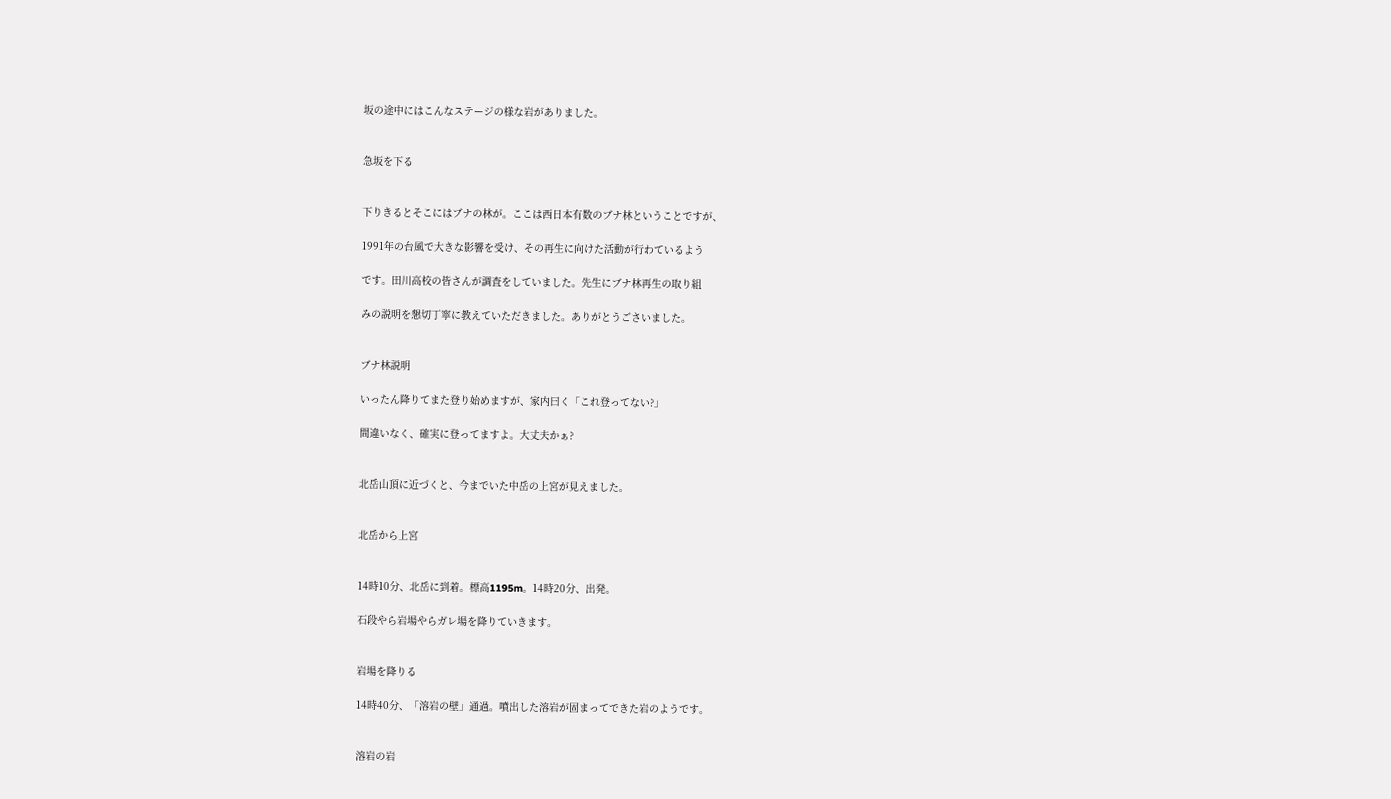坂の途中にはこんなステージの様な岩がありました。


急坂を下る


下りきるとそこにはブナの林が。ここは西日本有数のブナ林ということですが、

1991年の台風で大きな影響を受け、その再生に向けた活動が行わているよう

です。田川高校の皆さんが調査をしていました。先生にブナ林再生の取り組

みの説明を懇切丁寧に教えていただきました。ありがとうごさいました。


ブナ林説明

いったん降りてまた登り始めますが、家内曰く「これ登ってない?」

間違いなく、確実に登ってますよ。大丈夫かぁ?


北岳山頂に近づくと、今までいた中岳の上宮が見えました。


北岳から上宮


14時10分、北岳に到着。標高1195m。14時20分、出発。

石段やら岩場やらガレ場を降りていきます。


岩場を降りる

14時40分、「溶岩の壁」通過。噴出した溶岩が固まってできた岩のようです。


溶岩の岩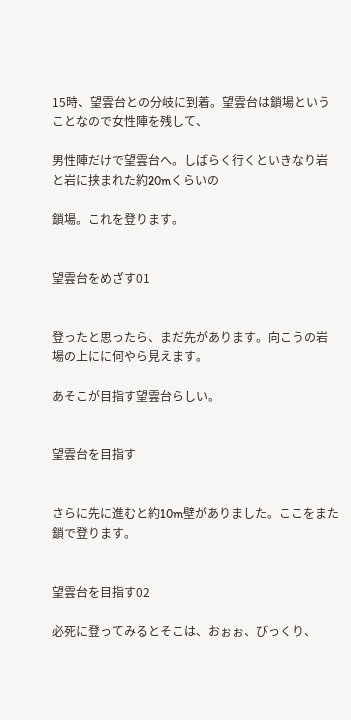15時、望雲台との分岐に到着。望雲台は鎖場ということなので女性陣を残して、

男性陣だけで望雲台へ。しばらく行くといきなり岩と岩に挟まれた約20mくらいの

鎖場。これを登ります。


望雲台をめざす01


登ったと思ったら、まだ先があります。向こうの岩場の上にに何やら見えます。

あそこが目指す望雲台らしい。


望雲台を目指す


さらに先に進むと約10m壁がありました。ここをまた鎖で登ります。


望雲台を目指す02

必死に登ってみるとそこは、おぉぉ、びっくり、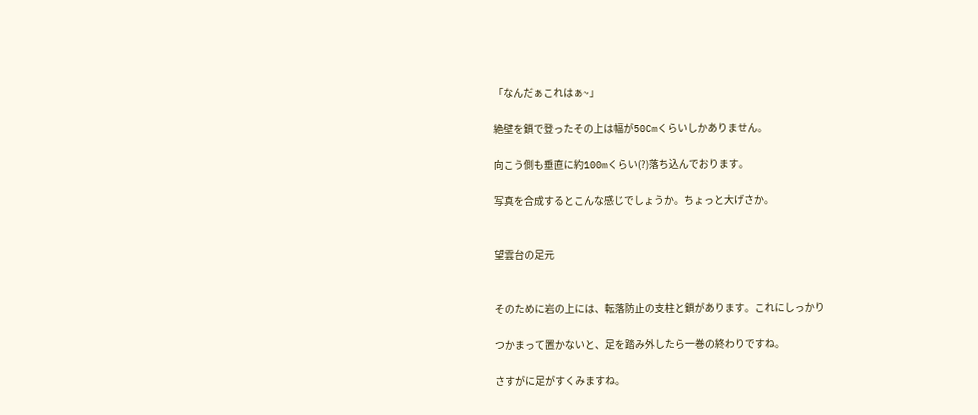「なんだぁこれはぁ~」

絶壁を鎖で登ったその上は幅が50Cmくらいしかありません。

向こう側も垂直に約100mくらい(?)落ち込んでおります。

写真を合成するとこんな感じでしょうか。ちょっと大げさか。


望雲台の足元


そのために岩の上には、転落防止の支柱と鎖があります。これにしっかり

つかまって置かないと、足を踏み外したら一巻の終わりですね。

さすがに足がすくみますね。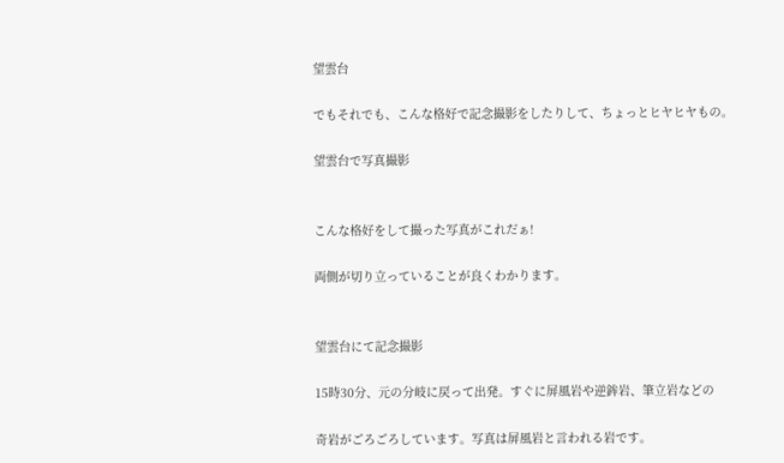望雲台

でもそれでも、こんな格好で記念撮影をしたりして、ちょっとヒヤヒヤもの。

望雲台で写真撮影


こんな格好をして撮った写真がこれだぁ!

両側が切り立っていることが良くわかります。


望雲台にて記念撮影

15時30分、元の分岐に戻って出発。すぐに屏風岩や逆鉾岩、筆立岩などの

奇岩がごろごろしています。写真は屏風岩と言われる岩です。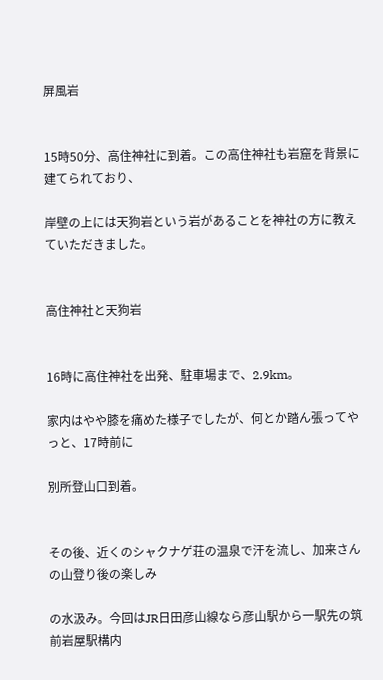屏風岩


15時50分、高住神社に到着。この高住神社も岩窟を背景に建てられており、

岸壁の上には天狗岩という岩があることを神社の方に教えていただきました。


高住神社と天狗岩


16時に高住神社を出発、駐車場まで、2.9km。

家内はやや膝を痛めた様子でしたが、何とか踏ん張ってやっと、17時前に

別所登山口到着。


その後、近くのシャクナゲ荘の温泉で汗を流し、加来さんの山登り後の楽しみ

の水汲み。今回はJR日田彦山線なら彦山駅から一駅先の筑前岩屋駅構内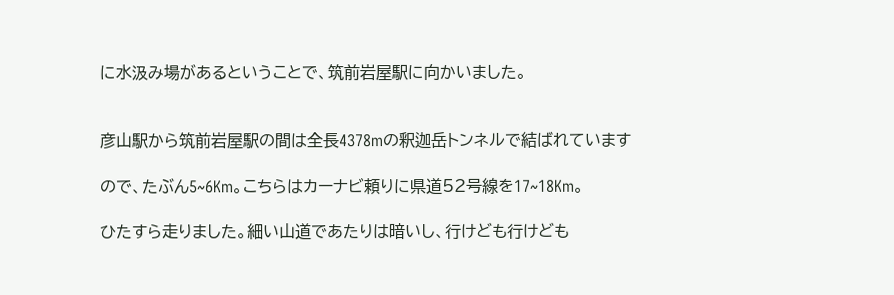に水汲み場があるということで、筑前岩屋駅に向かいました。


彦山駅から筑前岩屋駅の間は全長4378mの釈迦岳トンネルで結ばれています

ので、たぶん5~6Km。こちらはカーナビ頼りに県道52号線を17~18Km。

ひたすら走りました。細い山道であたりは暗いし、行けども行けども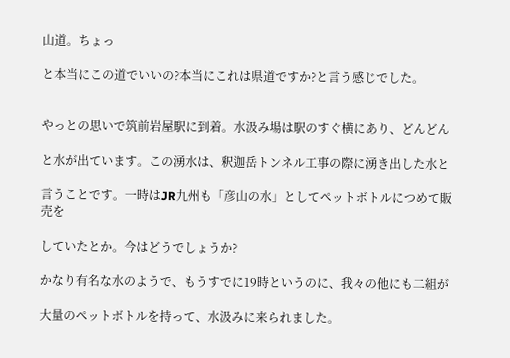山道。ちょっ

と本当にこの道でいいの?本当にこれは県道ですか?と言う感じでした。


やっとの思いで筑前岩屋駅に到着。水汲み場は駅のすぐ横にあり、どんどん

と水が出ています。この湧水は、釈迦岳トンネル工事の際に湧き出した水と

言うことです。一時はJR九州も「彦山の水」としてペットボトルにつめて販売を

していたとか。今はどうでしょうか?

かなり有名な水のようで、もうすでに19時というのに、我々の他にも二組が

大量のペットボトルを持って、水汲みに来られました。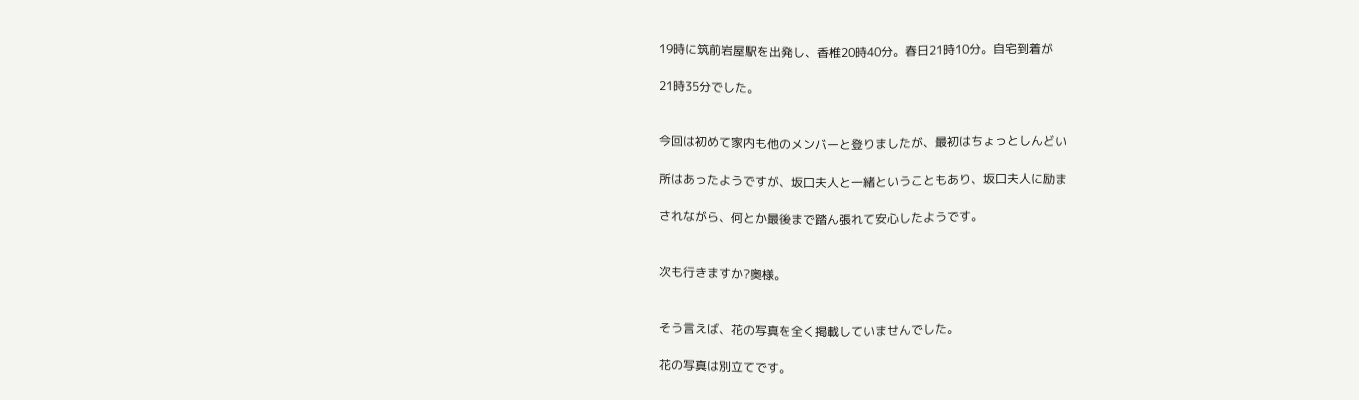19時に筑前岩屋駅を出発し、香椎20時40分。春日21時10分。自宅到着が

21時35分でした。


今回は初めて家内も他のメンバーと登りましたが、最初はちょっとしんどい

所はあったようですが、坂口夫人と一緒ということもあり、坂口夫人に励ま

されながら、何とか最後まで踏ん張れて安心したようです。


次も行きますか?奥様。


そう言えば、花の写真を全く掲載していませんでした。

花の写真は別立てです。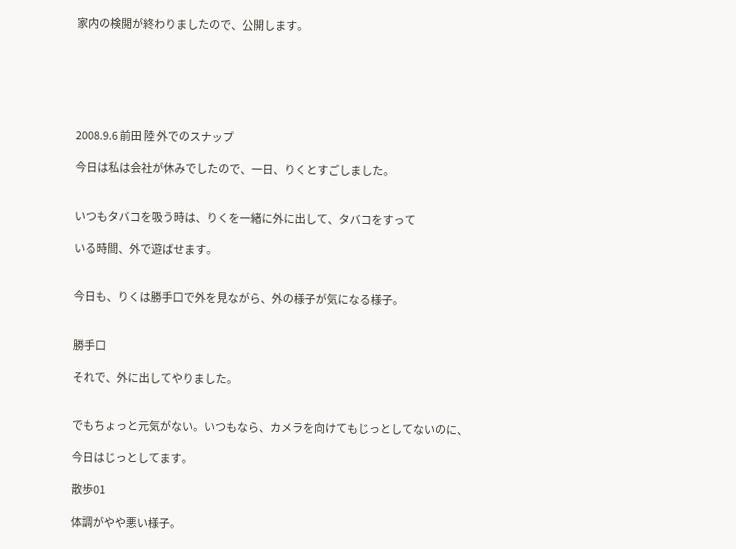家内の検閲が終わりましたので、公開します。






2008.9.6 前田 陸 外でのスナップ

今日は私は会社が休みでしたので、一日、りくとすごしました。


いつもタバコを吸う時は、りくを一緒に外に出して、タバコをすって

いる時間、外で遊ばせます。


今日も、りくは勝手口で外を見ながら、外の様子が気になる様子。


勝手口

それで、外に出してやりました。


でもちょっと元気がない。いつもなら、カメラを向けてもじっとしてないのに、

今日はじっとしてます。

散歩01

体調がやや悪い様子。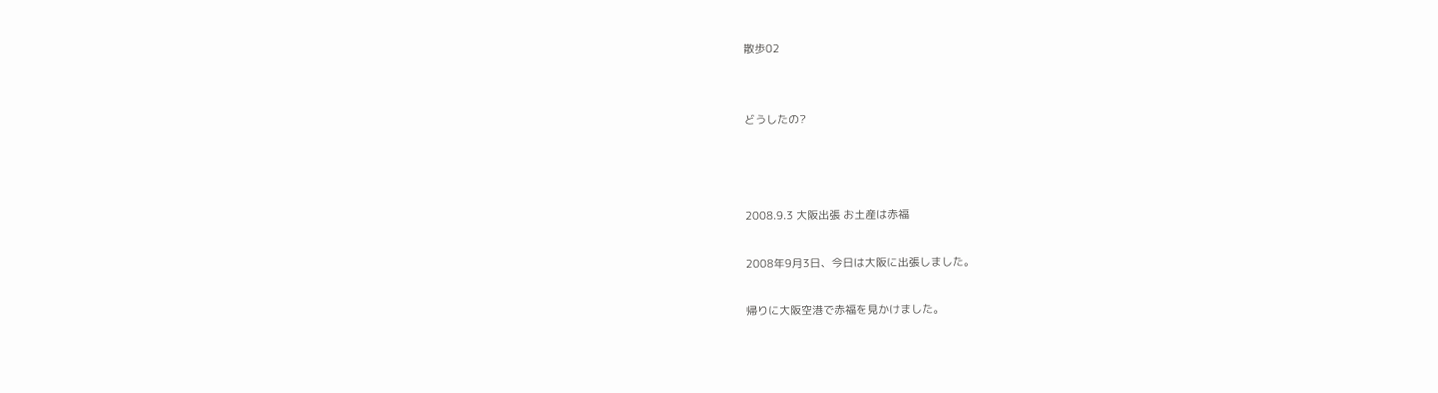散歩02


どうしたの?



2008.9.3 大阪出張 お土産は赤福

2008年9月3日、今日は大阪に出張しました。

帰りに大阪空港で赤福を見かけました。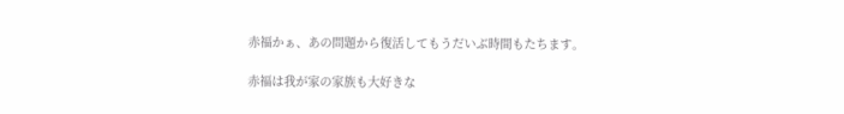赤福かぁ、あの問題から復活してもうだいぶ時間もたちます。

赤福は我が家の家族も大好きな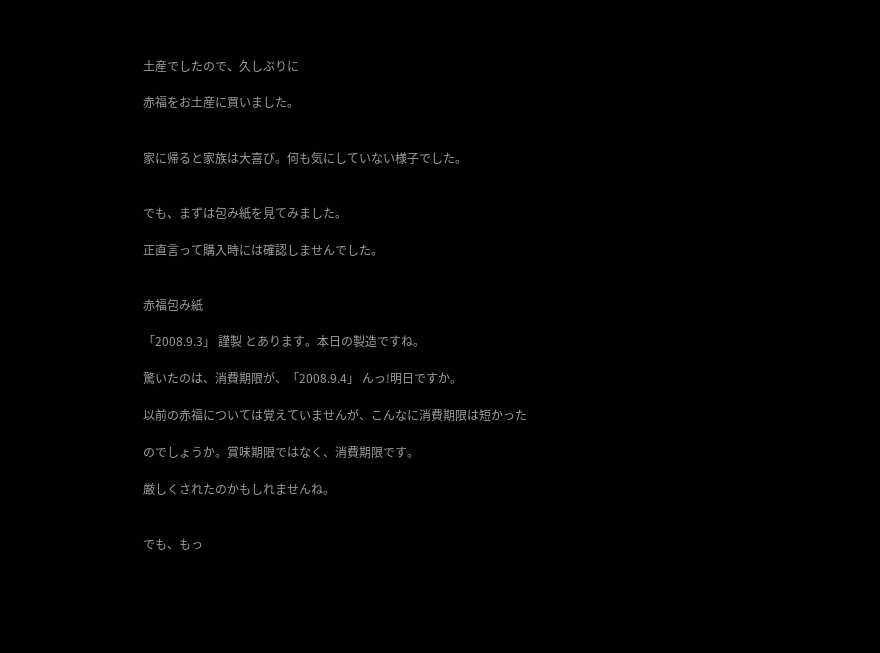土産でしたので、久しぶりに

赤福をお土産に買いました。


家に帰ると家族は大喜び。何も気にしていない様子でした。


でも、まずは包み紙を見てみました。

正直言って購入時には確認しませんでした。


赤福包み紙

「2008.9.3」 謹製 とあります。本日の製造ですね。

驚いたのは、消費期限が、「2008.9.4」 んっ!明日ですか。

以前の赤福については覚えていませんが、こんなに消費期限は短かった

のでしょうか。賞味期限ではなく、消費期限です。

厳しくされたのかもしれませんね。


でも、もっ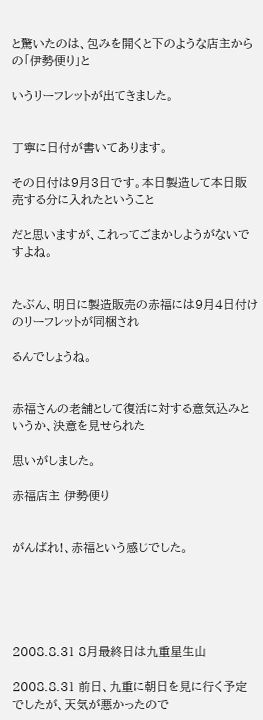と驚いたのは、包みを開くと下のような店主からの「伊勢便り」と

いうリーフレットが出てきました。


丁寧に日付が書いてあります。

その日付は9月3日です。本日製造して本日販売する分に入れたということ

だと思いますが、これってごまかしようがないですよね。


たぶん、明日に製造販売の赤福には9月4日付けのリーフレットが同梱され

るんでしょうね。


赤福さんの老舗として復活に対する意気込みというか、決意を見せられた

思いがしました。

赤福店主 伊勢便り


がんばれ!、赤福という感じでした。





2008.8.31 8月最終日は九重星生山

2008.8.31 前日、九重に朝日を見に行く予定でしたが、天気が悪かったので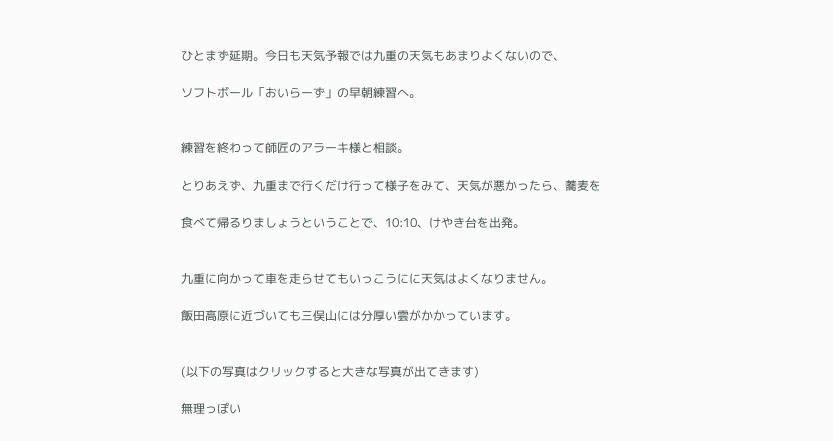ひとまず延期。今日も天気予報では九重の天気もあまりよくないので、

ソフトボール「おいらーず」の早朝練習へ。


練習を終わって師匠のアラーキ様と相談。

とりあえず、九重まで行くだけ行って様子をみて、天気が悪かったら、蕎麦を

食べて帰るりましょうということで、10:10、けやき台を出発。


九重に向かって車を走らせてもいっこうにに天気はよくなりません。

飯田高原に近づいても三俣山には分厚い雲がかかっています。


(以下の写真はクリックすると大きな写真が出てきます)

無理っぽい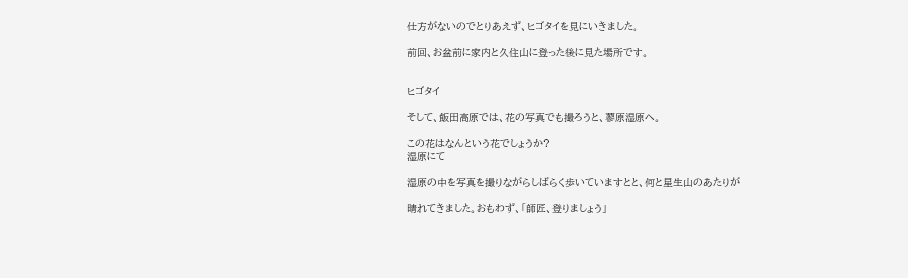仕方がないのでとりあえず、ヒゴタイを見にいきました。

前回、お盆前に家内と久住山に登った後に見た場所です。


ヒゴタイ

そして、飯田高原では、花の写真でも撮ろうと、蓼原湿原へ。

この花はなんという花でしょうか?
湿原にて

湿原の中を写真を撮りながらしばらく歩いていますとと、何と星生山のあたりが

晴れてきました。おもわず、「師匠、登りましょう」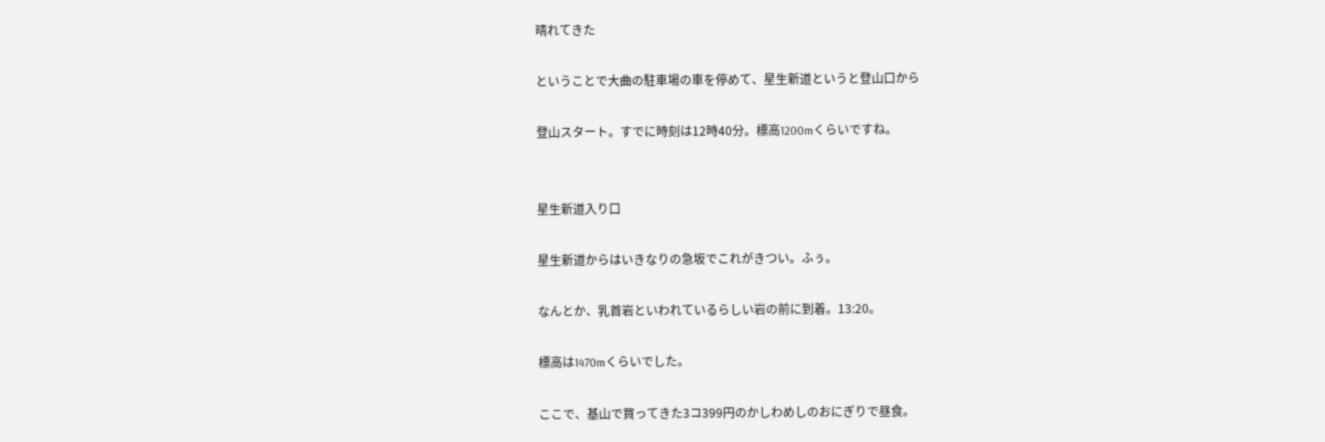晴れてきた

ということで大曲の駐車場の車を停めて、星生新道というと登山口から

登山スタート。すでに時刻は12時40分。標高1200mくらいですね。


星生新道入り口

星生新道からはいきなりの急坂でこれがきつい。ふぅ。

なんとか、乳首岩といわれているらしい岩の前に到着。13:20。

標高は1470mくらいでした。

ここで、基山で買ってきた3コ399円のかしわめしのおにぎりで昼食。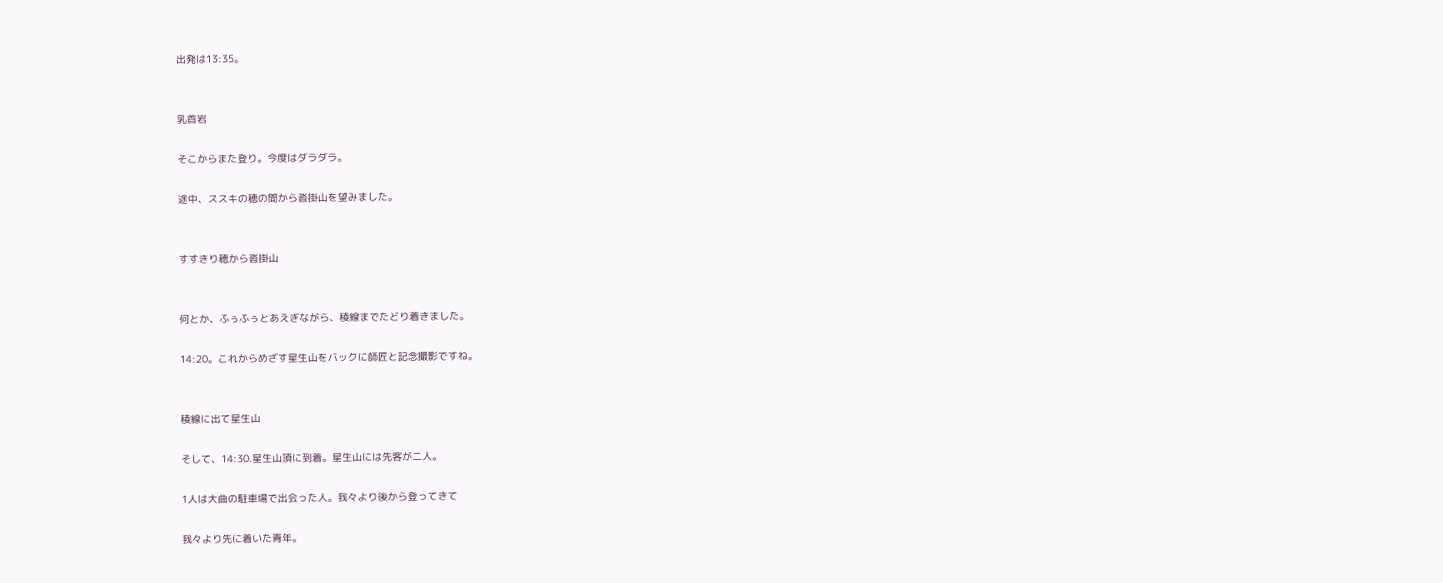出発は13:35。


乳首岩

そこからまた登り。今度はダラダラ。

途中、ススキの穂の間から沓掛山を望みました。


すすきり穂から沓掛山


何とか、ふぅふぅとあえぎながら、稜線までたどり着きました。

14:20。これからめざす星生山をバックに師匠と記念撮影ですね。


稜線に出て星生山

そして、14:30.星生山頂に到着。星生山には先客が二人。

1人は大曲の駐車場で出会った人。我々より後から登ってきて

我々より先に着いた青年。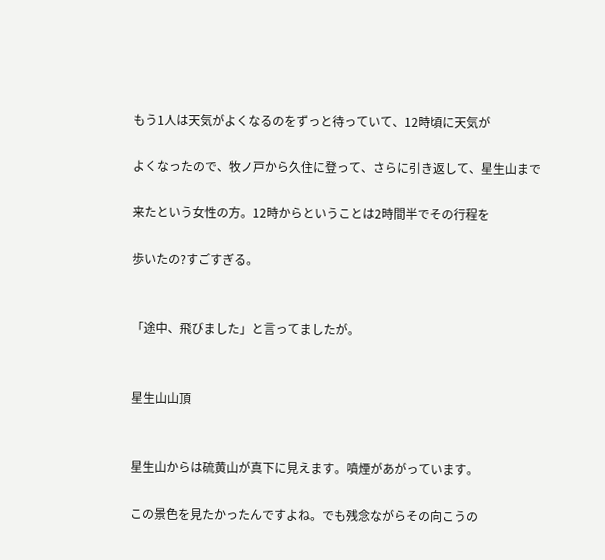もう1人は天気がよくなるのをずっと待っていて、12時頃に天気が

よくなったので、牧ノ戸から久住に登って、さらに引き返して、星生山まで

来たという女性の方。12時からということは2時間半でその行程を

歩いたの?すごすぎる。


「途中、飛びました」と言ってましたが。


星生山山頂


星生山からは硫黄山が真下に見えます。噴煙があがっています。

この景色を見たかったんですよね。でも残念ながらその向こうの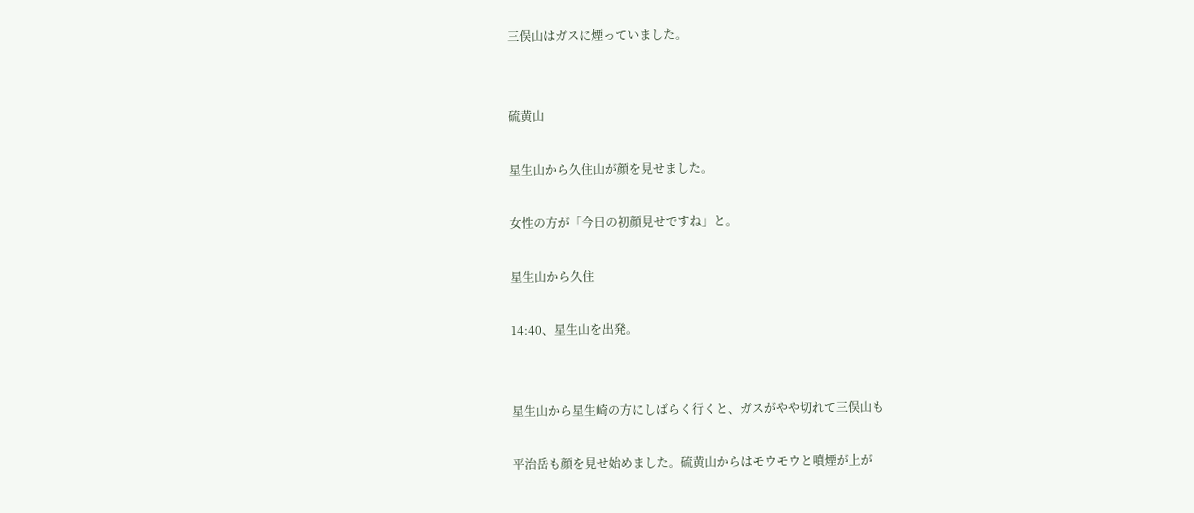三俣山はガスに煙っていました。


硫黄山

星生山から久住山が顔を見せました。

女性の方が「今日の初顔見せですね」と。

星生山から久住

14:40、星生山を出発。


星生山から星生崎の方にしばらく行くと、ガスがやや切れて三俣山も

平治岳も顔を見せ始めました。硫黄山からはモウモウと噴煙が上が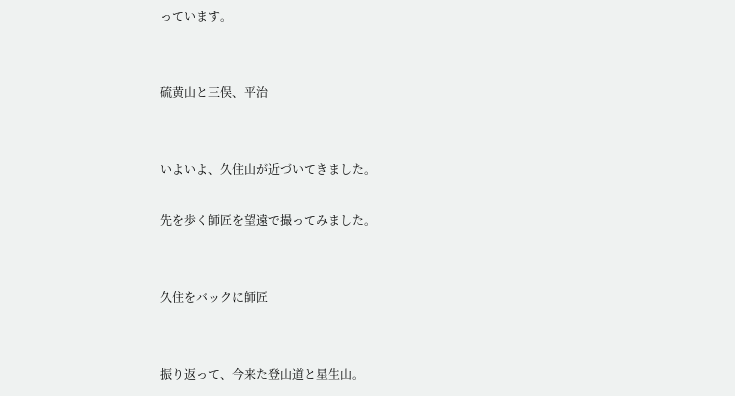っています。


硫黄山と三俣、平治


いよいよ、久住山が近づいてきました。

先を歩く師匠を望遠で撮ってみました。


久住をバックに師匠


振り返って、今来た登山道と星生山。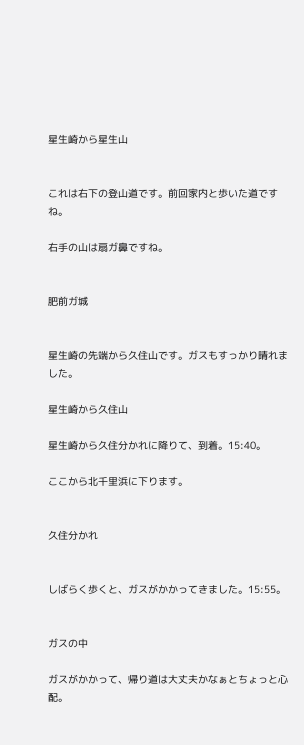星生崎から星生山


これは右下の登山道です。前回家内と歩いた道ですね。

右手の山は扇ガ鼻ですね。


肥前ガ城


星生崎の先端から久住山です。ガスもすっかり晴れました。

星生崎から久住山

星生崎から久住分かれに降りて、到着。15:40。

ここから北千里浜に下ります。


久住分かれ


しばらく歩くと、ガスがかかってきました。15:55。


ガスの中

ガスがかかって、帰り道は大丈夫かなぁとちょっと心配。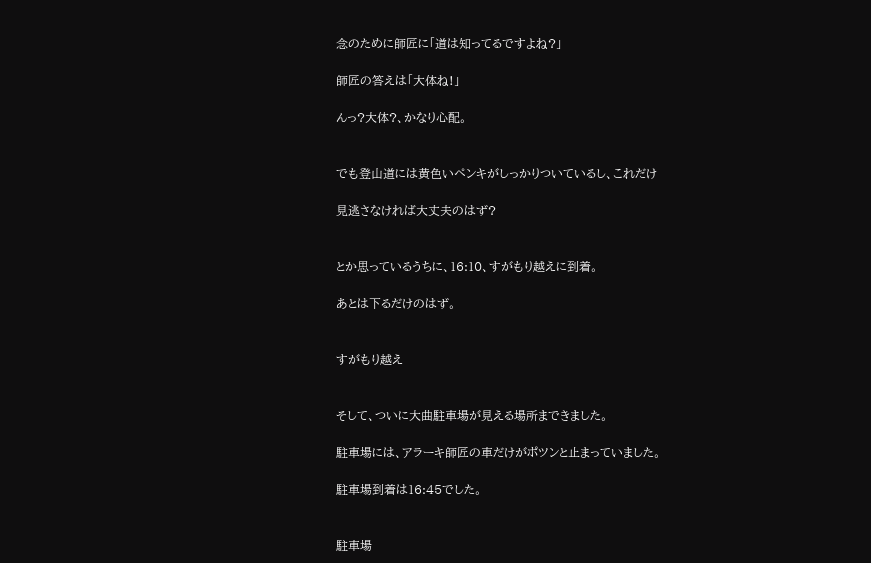念のために師匠に「道は知ってるですよね?」

師匠の答えは「大体ね!」

んっ?大体?、かなり心配。


でも登山道には黄色いペンキがしっかりついているし、これだけ

見逃さなければ大丈夫のはず?


とか思っているうちに、16:10、すがもり越えに到着。

あとは下るだけのはず。


すがもり越え


そして、ついに大曲駐車場が見える場所まできました。

駐車場には、アラーキ師匠の車だけがポツンと止まっていました。

駐車場到着は16:45でした。


駐車場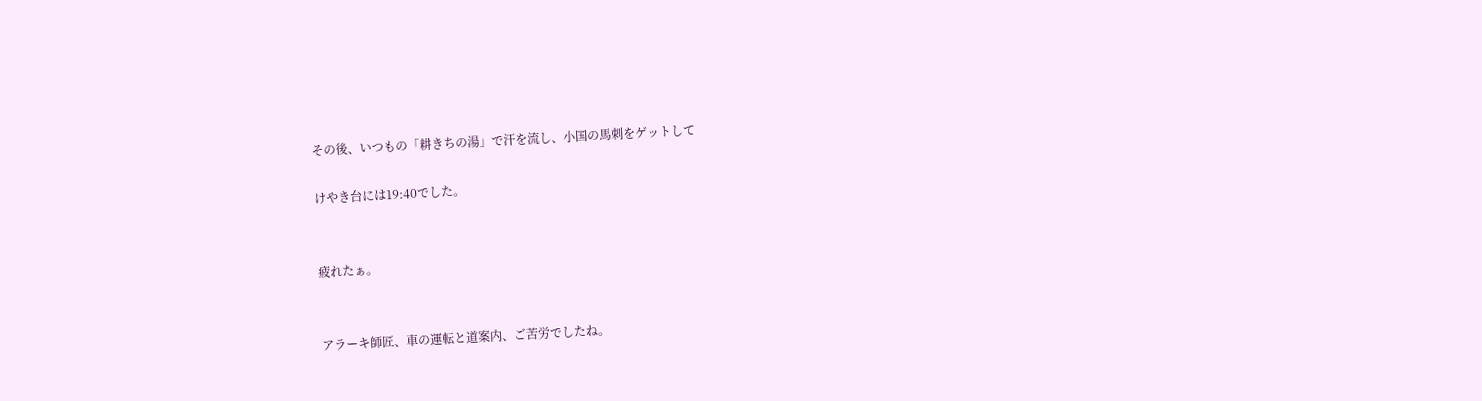その後、いつもの「耕きちの湯」で汗を流し、小国の馬刺をゲットして

けやき台には19:40でした。


疲れたぁ。


アラーキ師匠、車の運転と道案内、ご苦労でしたね。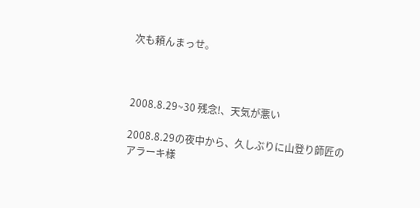次も頼んまっせ。



2008.8.29~30 残念!、天気が悪い

2008.8.29の夜中から、久しぶりに山登り師匠のアラーキ様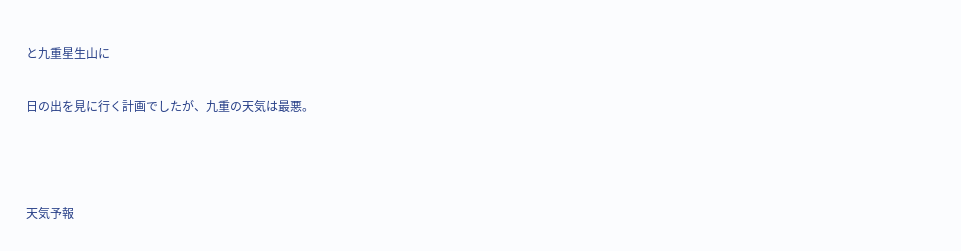と九重星生山に

日の出を見に行く計画でしたが、九重の天気は最悪。



天気予報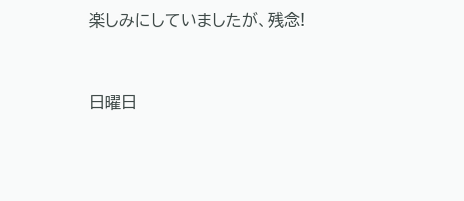楽しみにしていましたが、残念!


日曜日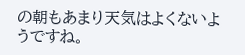の朝もあまり天気はよくないようですね。